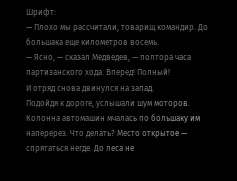Шрифт:
— Плохо мы рассчитали, товарищ командир. До большака еще километров восемь.
— Ясно, — сказал Медведев, — полтора часа партизанского хода. Вперед! Полный!
И отряд снова двинулся на запад.
Подойдя к дороге, услышали шум моторов. Колонна автомашин мчалась по большаку им наперерез. Что делать? Место открытое — спрятаться негде. До леса не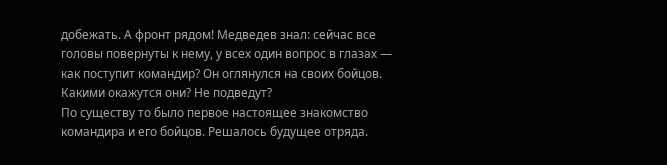добежать. А фронт рядом! Медведев знал: сейчас все головы повернуты к нему, у всех один вопрос в глазах — как поступит командир? Он оглянулся на своих бойцов. Какими окажутся они? Не подведут?
По существу то было первое настоящее знакомство командира и его бойцов. Решалось будущее отряда.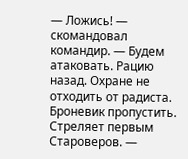— Ложись! — скомандовал командир. — Будем атаковать. Рацию назад. Охране не отходить от радиста. Броневик пропустить. Стреляет первым Староверов. —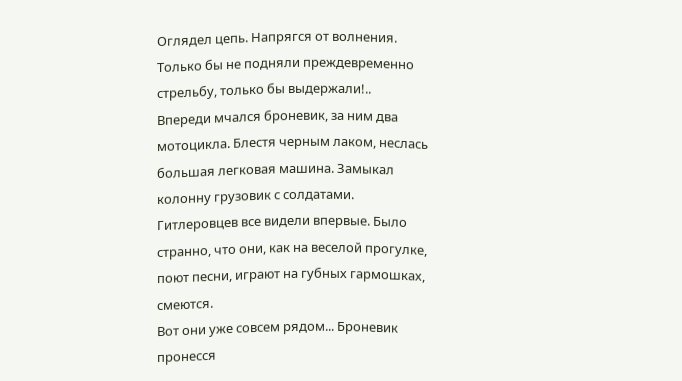Оглядел цепь. Напрягся от волнения. Только бы не подняли преждевременно стрельбу, только бы выдержали!..
Впереди мчался броневик, за ним два мотоцикла. Блестя черным лаком, неслась большая легковая машина. Замыкал колонну грузовик с солдатами.
Гитлеровцев все видели впервые. Было странно, что они, как на веселой прогулке, поют песни, играют на губных гармошках, смеются.
Вот они уже совсем рядом... Броневик пронесся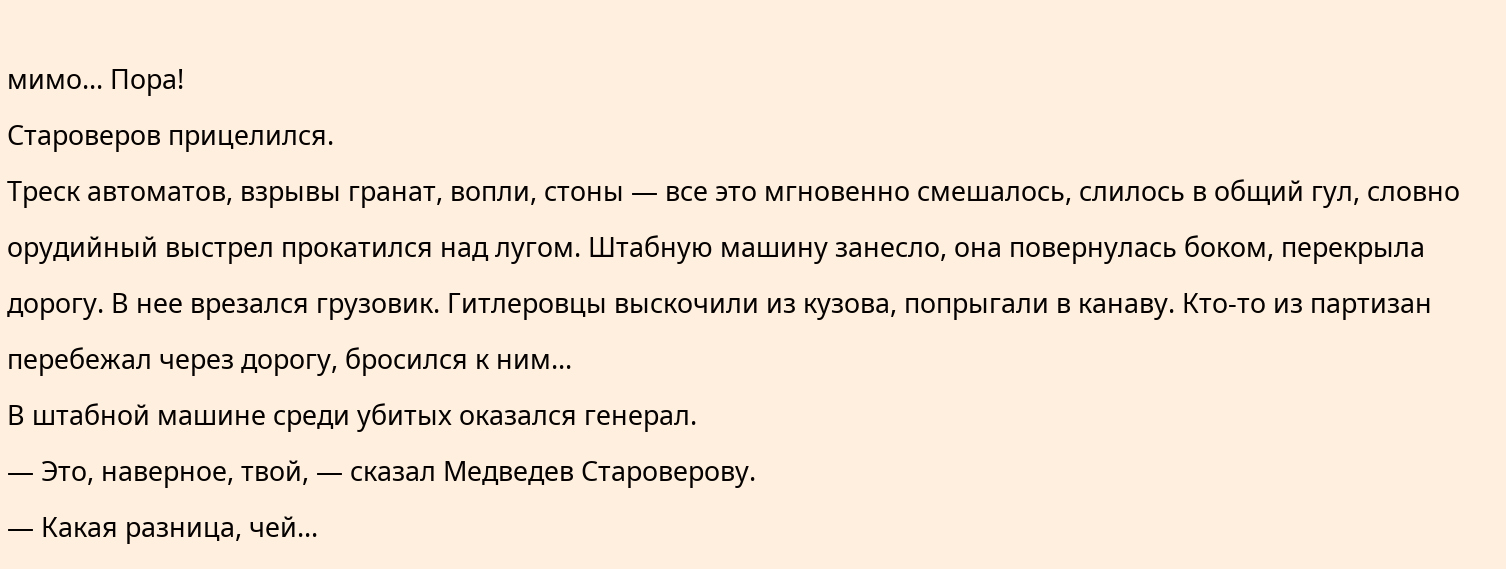мимо... Пора!
Староверов прицелился.
Треск автоматов, взрывы гранат, вопли, стоны — все это мгновенно смешалось, слилось в общий гул, словно орудийный выстрел прокатился над лугом. Штабную машину занесло, она повернулась боком, перекрыла дорогу. В нее врезался грузовик. Гитлеровцы выскочили из кузова, попрыгали в канаву. Кто-то из партизан перебежал через дорогу, бросился к ним...
В штабной машине среди убитых оказался генерал.
— Это, наверное, твой, — сказал Медведев Староверову.
— Какая разница, чей...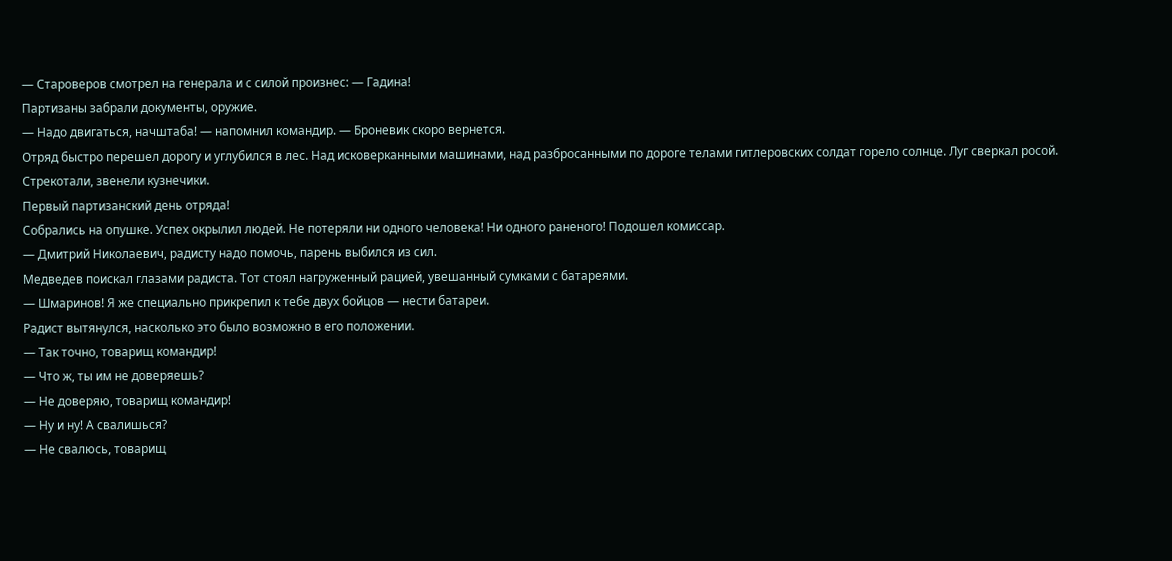— Староверов смотрел на генерала и с силой произнес: — Гадина!
Партизаны забрали документы, оружие.
— Надо двигаться, начштаба! — напомнил командир. — Броневик скоро вернется.
Отряд быстро перешел дорогу и углубился в лес. Над исковерканными машинами, над разбросанными по дороге телами гитлеровских солдат горело солнце. Луг сверкал росой. Стрекотали, звенели кузнечики.
Первый партизанский день отряда!
Собрались на опушке. Успех окрылил людей. Не потеряли ни одного человека! Ни одного раненого! Подошел комиссар.
— Дмитрий Николаевич, радисту надо помочь, парень выбился из сил.
Медведев поискал глазами радиста. Тот стоял нагруженный рацией, увешанный сумками с батареями.
— Шмаринов! Я же специально прикрепил к тебе двух бойцов — нести батареи.
Радист вытянулся, насколько это было возможно в его положении.
— Так точно, товарищ командир!
— Что ж, ты им не доверяешь?
— Не доверяю, товарищ командир!
— Ну и ну! А свалишься?
— Не свалюсь, товарищ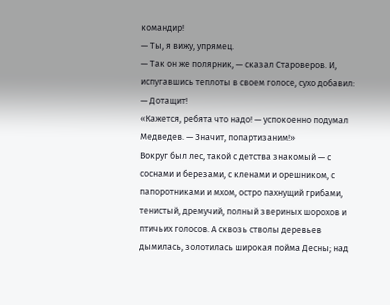командир!
— Ты, я вижу, упрямец.
— Так он же полярник, — сказал Староверов. И, испугавшись теплоты в своем голосе, сухо добавил: — Дотащит!
«Кажется, ребята что надо! — успокоенно подумал Медведев. — Значит, попартизаним!»
Вокруг был лес, такой с детства знакомый — с соснами и березами, с кленами и орешником, с папоротниками и мхом, остро пахнущий грибами, тенистый, дремучий, полный звериных шорохов и птичьих голосов. А сквозь стволы деревьев дымилась, золотилась широкая пойма Десны; над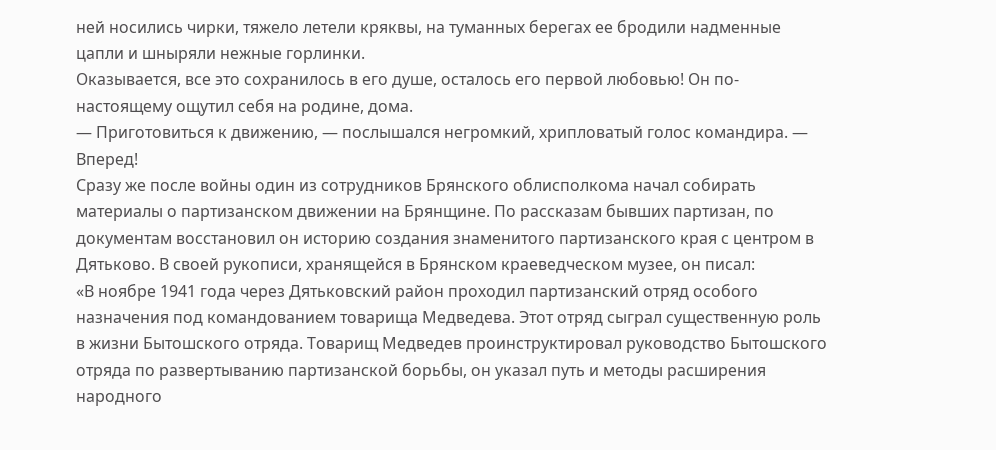ней носились чирки, тяжело летели кряквы, на туманных берегах ее бродили надменные цапли и шныряли нежные горлинки.
Оказывается, все это сохранилось в его душе, осталось его первой любовью! Он по-настоящему ощутил себя на родине, дома.
— Приготовиться к движению, — послышался негромкий, хрипловатый голос командира. — Вперед!
Сразу же после войны один из сотрудников Брянского облисполкома начал собирать материалы о партизанском движении на Брянщине. По рассказам бывших партизан, по документам восстановил он историю создания знаменитого партизанского края с центром в Дятьково. В своей рукописи, хранящейся в Брянском краеведческом музее, он писал:
«В ноябре 1941 года через Дятьковский район проходил партизанский отряд особого назначения под командованием товарища Медведева. Этот отряд сыграл существенную роль в жизни Бытошского отряда. Товарищ Медведев проинструктировал руководство Бытошского отряда по развертыванию партизанской борьбы, он указал путь и методы расширения народного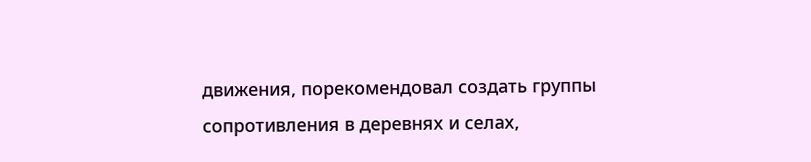движения, порекомендовал создать группы сопротивления в деревнях и селах,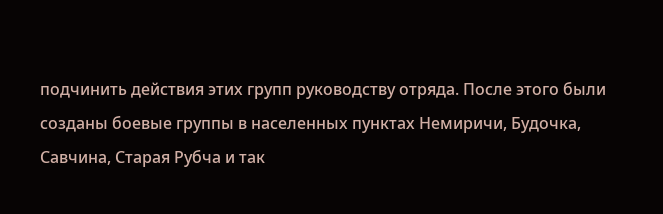подчинить действия этих групп руководству отряда. После этого были созданы боевые группы в населенных пунктах Немиричи, Будочка, Савчина, Старая Рубча и так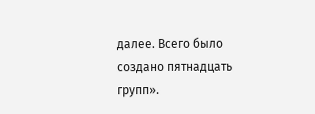далее. Всего было создано пятнадцать групп».